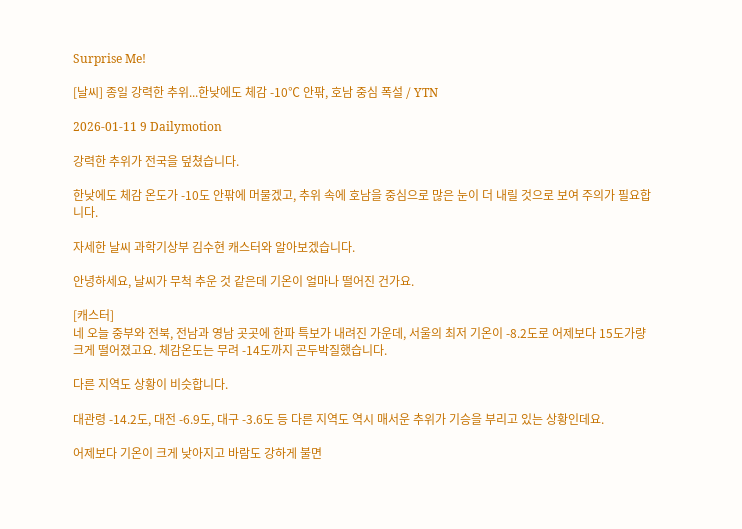Surprise Me!

[날씨] 종일 강력한 추위...한낮에도 체감 -10℃ 안팎, 호남 중심 폭설 / YTN

2026-01-11 9 Dailymotion

강력한 추위가 전국을 덮쳤습니다.

한낮에도 체감 온도가 -10도 안팎에 머물겠고, 추위 속에 호남을 중심으로 많은 눈이 더 내릴 것으로 보여 주의가 필요합니다.

자세한 날씨 과학기상부 김수현 캐스터와 알아보겠습니다.

안녕하세요, 날씨가 무척 추운 것 같은데 기온이 얼마나 떨어진 건가요.

[캐스터]
네 오늘 중부와 전북, 전남과 영남 곳곳에 한파 특보가 내려진 가운데, 서울의 최저 기온이 -8.2도로 어제보다 15도가량 크게 떨어졌고요. 체감온도는 무려 -14도까지 곤두박질했습니다.

다른 지역도 상황이 비슷합니다.

대관령 -14.2도, 대전 -6.9도, 대구 -3.6도 등 다른 지역도 역시 매서운 추위가 기승을 부리고 있는 상황인데요.

어제보다 기온이 크게 낮아지고 바람도 강하게 불면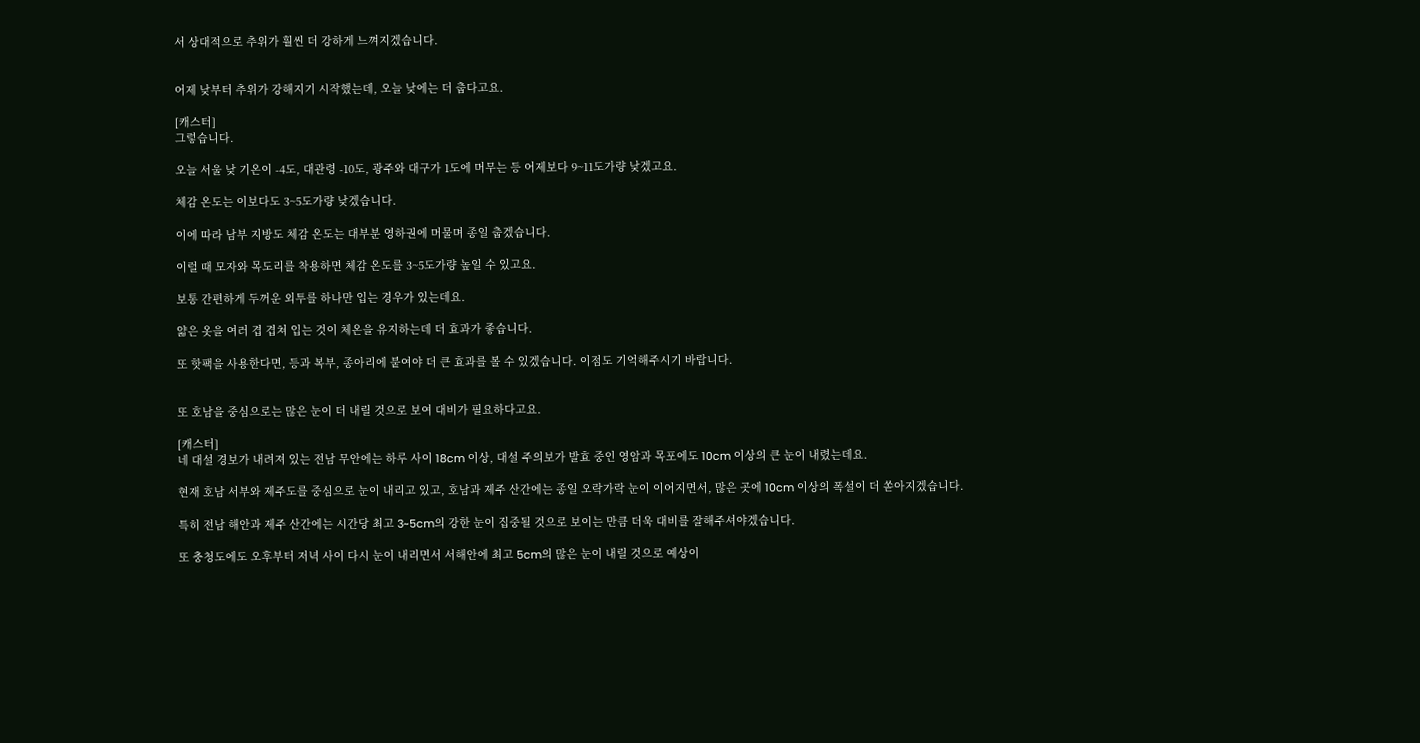서 상대적으로 추위가 훨씬 더 강하게 느껴지겠습니다.


어제 낮부터 추위가 강해지기 시작했는데, 오늘 낮에는 더 춥다고요.

[캐스터]
그렇습니다.

오늘 서울 낮 기온이 -4도, 대관령 -10도, 광주와 대구가 1도에 머무는 등 어제보다 9~11도가량 낮겠고요.

체감 온도는 이보다도 3~5도가량 낮겠습니다.

이에 따라 남부 지방도 체감 온도는 대부분 영하권에 머물며 종일 춥겠습니다.

이럴 때 모자와 목도리를 착용하면 체감 온도를 3~5도가량 높일 수 있고요.

보통 간편하게 두꺼운 외투를 하나만 입는 경우가 있는데요.

얇은 옷을 여러 겹 겹쳐 입는 것이 체온을 유지하는데 더 효과가 좋습니다.

또 핫팩을 사용한다면, 등과 복부, 종아리에 붙여야 더 큰 효과를 볼 수 있겠습니다. 이점도 기억해주시기 바랍니다.


또 호남을 중심으로는 많은 눈이 더 내릴 것으로 보여 대비가 필요하다고요.

[캐스터]
네 대설 경보가 내려져 있는 전남 무안에는 하루 사이 18cm 이상, 대설 주의보가 발효 중인 영암과 목포에도 10cm 이상의 큰 눈이 내렸는데요.

현재 호남 서부와 제주도를 중심으로 눈이 내리고 있고, 호남과 제주 산간에는 종일 오락가락 눈이 이어지면서, 많은 곳에 10cm 이상의 폭설이 더 쏟아지겠습니다.

특히 전남 해안과 제주 산간에는 시간당 최고 3~5cm의 강한 눈이 집중될 것으로 보이는 만큼 더욱 대비를 잘해주셔야겠습니다.

또 충청도에도 오후부터 저녁 사이 다시 눈이 내리면서 서해안에 최고 5cm의 많은 눈이 내릴 것으로 예상이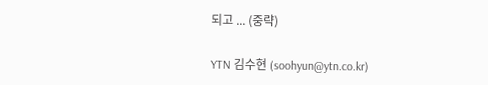되고 ... (중략)

YTN 김수현 (soohyun@ytn.co.kr)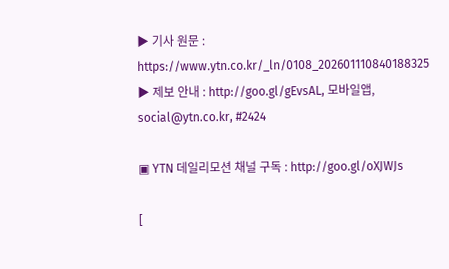▶ 기사 원문 : https://www.ytn.co.kr/_ln/0108_202601110840188325
▶ 제보 안내 : http://goo.gl/gEvsAL, 모바일앱, social@ytn.co.kr, #2424

▣ YTN 데일리모션 채널 구독 : http://goo.gl/oXJWJs

[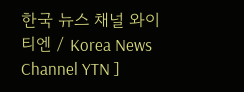한국 뉴스 채널 와이티엔 / Korea News Channel YTN ]